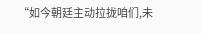“如今朝廷主动拉拢咱们,未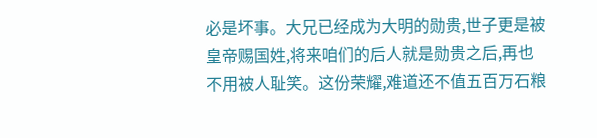必是坏事。大兄已经成为大明的勋贵,世子更是被皇帝赐国姓,将来咱们的后人就是勋贵之后,再也不用被人耻笑。这份荣耀,难道还不值五百万石粮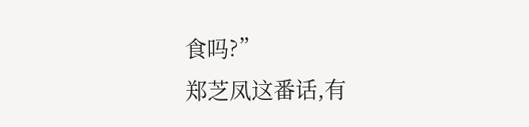食吗?”
郑芝凤这番话,有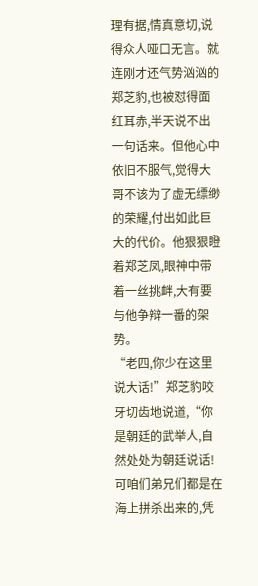理有据,情真意切,说得众人哑口无言。就连刚才还气势汹汹的郑芝豹,也被怼得面红耳赤,半天说不出一句话来。但他心中依旧不服气,觉得大哥不该为了虚无缥缈的荣耀,付出如此巨大的代价。他狠狠瞪着郑芝凤,眼神中带着一丝挑衅,大有要与他争辩一番的架势。
“老四,你少在这里说大话!”郑芝豹咬牙切齿地说道,“你是朝廷的武举人,自然处处为朝廷说话!可咱们弟兄们都是在海上拼杀出来的,凭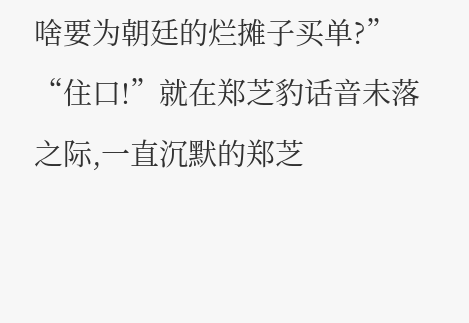啥要为朝廷的烂摊子买单?”
“住口!”就在郑芝豹话音未落之际,一直沉默的郑芝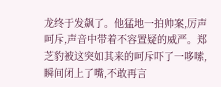龙终于发飙了。他猛地一拍帅案,厉声呵斥,声音中带着不容置疑的威严。郑芝豹被这突如其来的呵斥吓了一哆嗦,瞬间闭上了嘴,不敢再言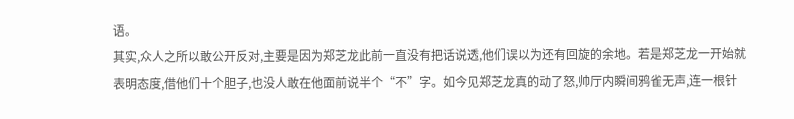语。
其实,众人之所以敢公开反对,主要是因为郑芝龙此前一直没有把话说透,他们误以为还有回旋的余地。若是郑芝龙一开始就表明态度,借他们十个胆子,也没人敢在他面前说半个“不”字。如今见郑芝龙真的动了怒,帅厅内瞬间鸦雀无声,连一根针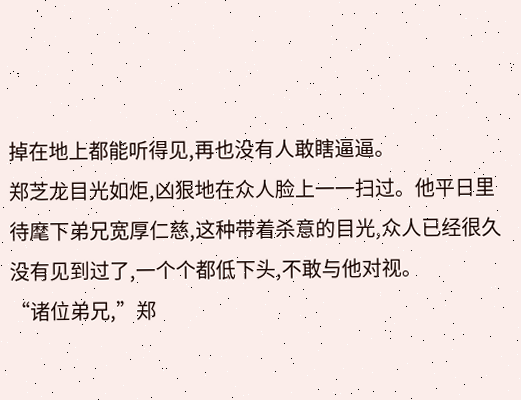掉在地上都能听得见,再也没有人敢瞎逼逼。
郑芝龙目光如炬,凶狠地在众人脸上一一扫过。他平日里待麾下弟兄宽厚仁慈,这种带着杀意的目光,众人已经很久没有见到过了,一个个都低下头,不敢与他对视。
“诸位弟兄,”郑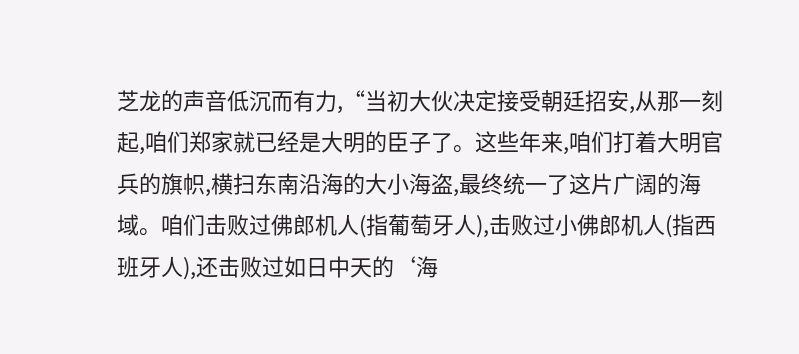芝龙的声音低沉而有力,“当初大伙决定接受朝廷招安,从那一刻起,咱们郑家就已经是大明的臣子了。这些年来,咱们打着大明官兵的旗帜,横扫东南沿海的大小海盗,最终统一了这片广阔的海域。咱们击败过佛郎机人(指葡萄牙人),击败过小佛郎机人(指西班牙人),还击败过如日中天的‘海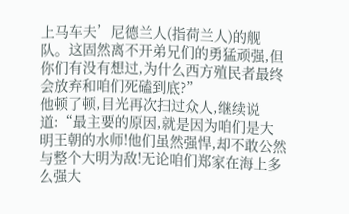上马车夫’尼德兰人(指荷兰人)的舰队。这固然离不开弟兄们的勇猛顽强,但你们有没有想过,为什么西方殖民者最终会放弃和咱们死磕到底?”
他顿了顿,目光再次扫过众人,继续说道:“最主要的原因,就是因为咱们是大明王朝的水师!他们虽然强悍,却不敢公然与整个大明为敌!无论咱们郑家在海上多么强大